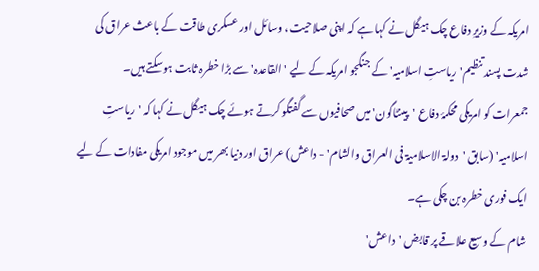امریکہ کے وزیرِ دفاع چک ہیگل نے کہا ہے کہ اپنی صلاحیت، وسائل اور عسکری طاقت کے باعث عراق کی شدت پسند تنظیم'ریاستِ اسلامیہ' کے جنگجو امریکہ کے لیے 'القاعدہ' سے بڑا خطرہ ثابت ہوسکتے ہیں۔
جمعرات کو امریکی محکمۂ دفاع 'پینٹاگون' میں صحافیوں سے گفتگو کرتے ہوئے چک ہیگل نے کہا کہ 'ریاستِ اسلامیہ' (سابق 'دولۃ الاسلامیۃ فی العراق والشام' - داعش) عراق اور دنیا بھر میں موجود امریکی مفادات کے لیے ایک فوری خطرہ بن چکی ہے۔
شام کے وسیع علاقے پر قابض 'داعش'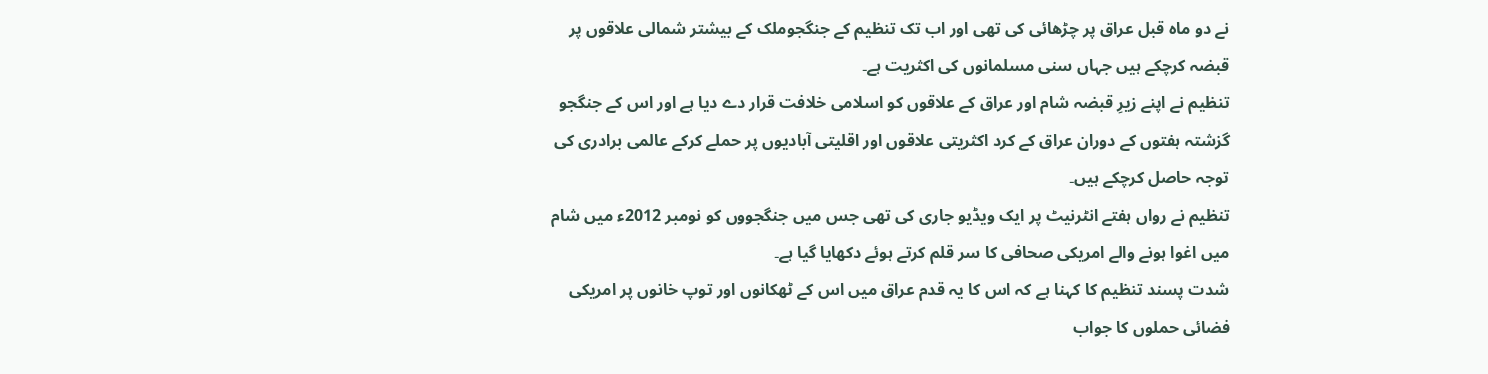نے دو ماہ قبل عراق پر چڑھائی کی تھی اور اب تک تنظیم کے جنگجوملک کے بیشتر شمالی علاقوں پر قبضہ کرچکے ہیں جہاں سنی مسلمانوں کی اکثریت ہے۔
تنظیم نے اپنے زیرِ قبضہ شام اور عراق کے علاقوں کو اسلامی خلافت قرار دے دیا ہے اور اس کے جنگجو گزشتہ ہفتوں کے دوران عراق کے کرد اکثریتی علاقوں اور اقلیتی آبادیوں پر حملے کرکے عالمی برادری کی توجہ حاصل کرچکے ہیں۔
تنظیم نے رواں ہفتے انٹرنیٹ پر ایک ویڈیو جاری کی تھی جس میں جنگجووں کو نومبر 2012ء میں شام میں اغوا ہونے والے امریکی صحافی کا سر قلم کرتے ہوئے دکھایا گیا ہے۔
شدت پسند تنظیم کا کہنا ہے کہ اس کا یہ قدم عراق میں اس کے ٹھکانوں اور توپ خانوں پر امریکی فضائی حملوں کا جواب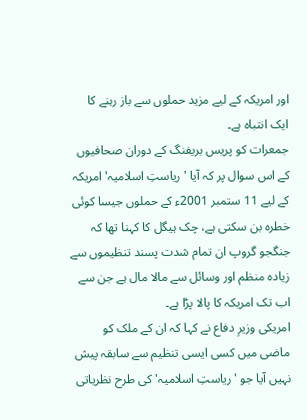اور امریکہ کے لیے مزید حملوں سے باز رہنے کا ایک انتباہ ہے۔
جمعرات کو پریس بریفنگ کے دوران صحافیوں کے اس سوال پر کہ آیا 'ریاستِ اسلامیہ' امریکہ کے لیے 11 ستمبر 2001ء کے حملوں جیسا کوئی خطرہ بن سکتی ہے، چک ہیگل کا کہنا تھا کہ جنگجو گروپ ان تمام شدت پسند تنظیموں سے زیادہ منظم اور وسائل سے مالا مال ہے جن سے اب تک امریکہ کا پالا پڑا ہے۔
امریکی وزیرِ دفاع نے کہا کہ ان کے ملک کو ماضی میں کسی ایسی تنظیم سے سابقہ پیش نہیں آیا جو 'ریاستِ اسلامیہ' کی طرح نظریاتی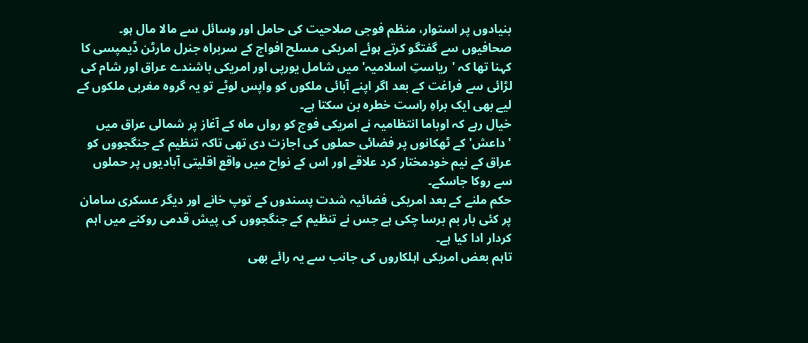بنیادوں پر استوار، منظم فوجی صلاحیت کی حامل اور وسائل سے مالا مال ہو۔
صحافیوں سے گفتگو کرتے ہوئے امریکی مسلح افواج کے سربراہ جنرل مارٹن ڈیمپسی کا کہنا تھا کہ 'ریاستِ اسلامیہ' میں شامل یورپی اور امریکی باشندے عراق اور شام کی لڑائی سے فراغت کے بعد اگر اپنے آبائی ملکوں کو واپس لوٹے تو یہ گروہ مغربی ملکوں کے لیے بھی ایک براہِ راست خطرہ بن سکتا ہے۔
خیال رہے کہ اوباما انتظامیہ نے امریکی فوج کو رواں ماہ کے آغاز پر شمالی عراق میں 'داعش' کے ٹھکانوں پر فضائی حملوں کی اجازت دی تھی تاکہ تنظیم کے جنگجووں کو عراق کے نیم خودمختار کرد علاقے اور اس کے نواح میں واقع اقلیتی آبادیوں پر حملوں سے روکا جاسکے۔
حکم ملنے کے بعد امریکی فضائیہ شدت پسندوں کے توپ خانے اور دیگر عسکری سامان پر کئی بار بم برسا چکی ہے جس نے تنظیم کے جنگجووں کی پیش قدمی روکنے میں اہم کردار ادا کیا ہے۔
تاہم بعض امریکی اہلکاروں کی جانب سے یہ رائے بھی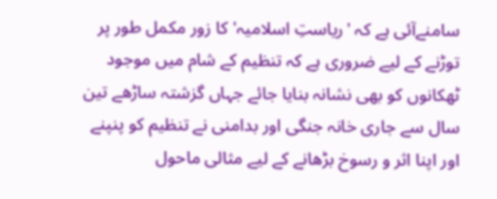سامنےآئی ہے کہ 'ریاستِ اسلامیہ' کا زور مکمل طور پر توڑنے کے لیے ضروری ہے کہ تنظیم کے شام میں موجود ٹھکانوں کو بھی نشانہ بنایا جائے جہاں گزشتہ ساڑھے تین سال سے جاری خانہ جنگی اور بدامنی نے تنظیم کو پنپنے اور اپنا اثر و رسوخ بڑھانے کے لیے مثالی ماحول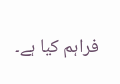فراہم کیا ہے۔